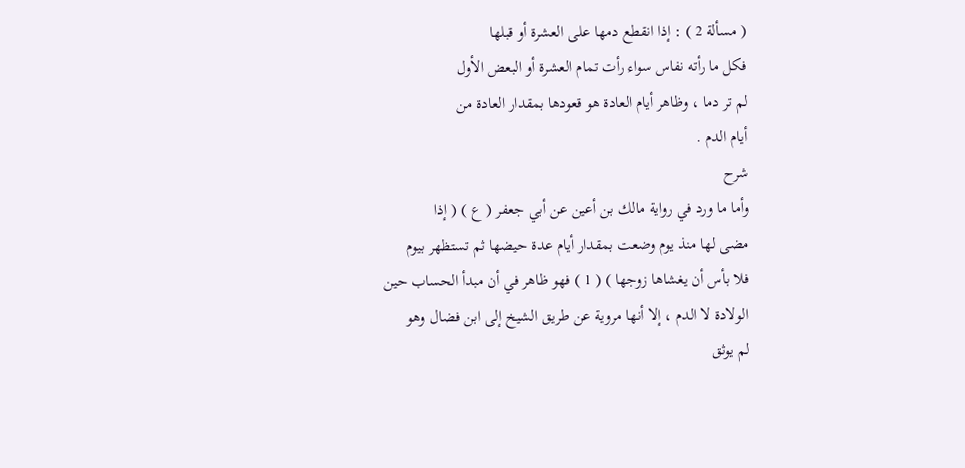( مسألة 2 ) : إذا انقطع دمها على العشرة أو قبلها
فكل ما رأته نفاس سواء رأت تمام العشرة أو البعض الأول
لم تر دما ، وظاهر أيام العادة هو قعودها بمقدار العادة من
أيام الدم .
شرح
وأما ما ورد في رواية مالك بن أعين عن أبي جعفر ( ع ) ( إذا
مضى لها منذ يوم وضعت بمقدار أيام عدة حيضها ثم تستظهر بيوم
فلا بأس أن يغشاها زوجها ) ( 1 ) فهو ظاهر في أن مبدأ الحساب حين
الولادة لا الدم ، إلا أنها مروية عن طريق الشيخ إلى ابن فضال وهو
لم يوثق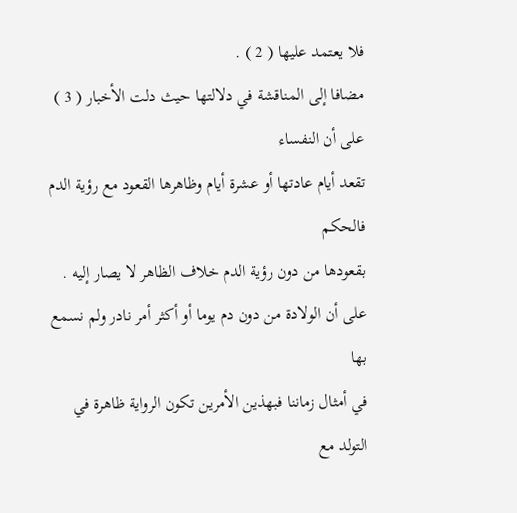فلا يعتمد عليها ( 2 ) .
مضافا إلى المناقشة في دلالتها حيث دلت الأخبار ( 3 ) على أن النفساء
تقعد أيام عادتها أو عشرة أيام وظاهرها القعود مع رؤية الدم فالحكم
بقعودها من دون رؤية الدم خلاف الظاهر لا يصار إليه .
على أن الولادة من دون دم يوما أو أكثر أمر نادر ولم نسمع بها
في أمثال زماننا فبهذين الأمرين تكون الرواية ظاهرة في التولد مع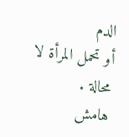الدم
أو تحمل المرأة لا محالة .
هامش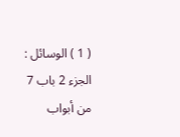( 1 ) الوسائل : الجزء 2 باب 7 من أبواب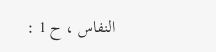النفاس ، ح 1 :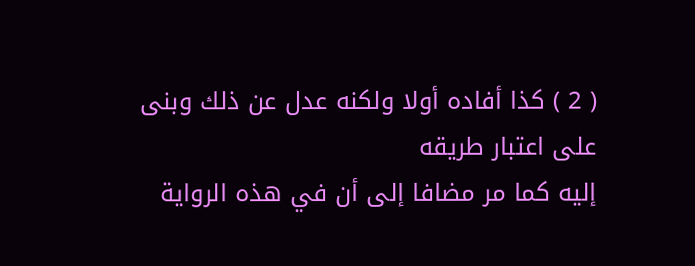( 2 ) كذا أفاده أولا ولكنه عدل عن ذلك وبنى على اعتبار طريقه
إليه كما مر مضافا إلى أن في هذه الرواية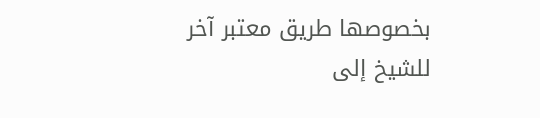بخصوصها طريق معتبر آخر
للشيخ إلى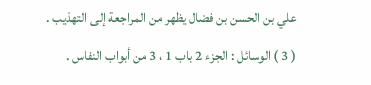علي بن الحسن بن فضال يظهر من المراجعة إلى التهذيب .
( 3 ) الوسائل : الجزء 2 باب 1 ، 3 من أبواب النفاس .